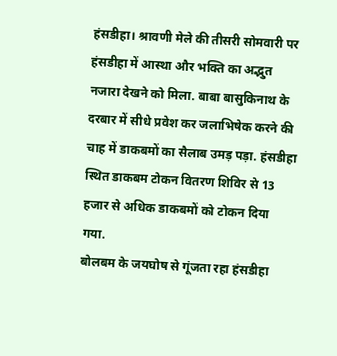हंसडीहा। श्रावणी मेले की तीसरी सोमवारी पर हंसडीहा में आस्था और भक्ति का अद्भुत नजारा देखने को मिला. बाबा बासुकिनाथ के दरबार में सीधे प्रवेश कर जलाभिषेक करने की चाह में डाकबमों का सैलाब उमड़ पड़ा. हंसडीहा स्थित डाकबम टोकन वितरण शिविर से 13 हजार से अधिक डाकबमों को टोकन दिया गया.
बोलबम के जयघोष से गूंजता रहा हंसडीहा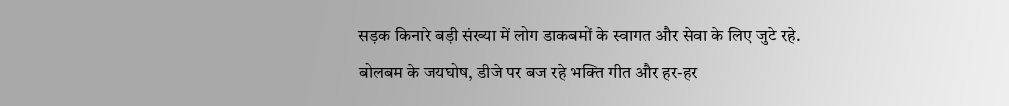सड़क किनारे बड़ी संख्या में लोग डाकबमों के स्वागत और सेवा के लिए जुटे रहे. बोलबम के जयघोष, डीजे पर बज रहे भक्ति गीत और हर-हर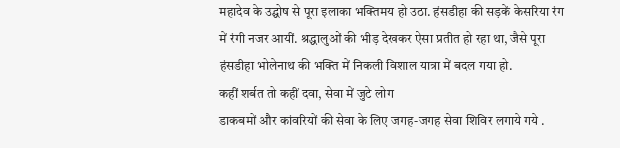महादेव के उद्घोष से पूरा इलाका भक्तिमय हो उठा. हंसडीहा की सड़कें केसरिया रंग में रंगी नजर आयीं. श्रद्धालुओं की भीड़ देखकर ऐसा प्रतीत हो रहा था, जैसे पूरा हंसडीहा भोलेनाथ की भक्ति में निकली विशाल यात्रा में बदल गया हो.
कहीं शर्बत तो कहीं दवा, सेवा में जुटे लोग
डाकबमों और कांवरियों की सेवा के लिए जगह-जगह सेवा शिविर लगाये गये .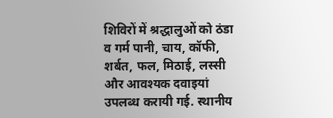शिविरों में श्रद्धालुओं को ठंडा व गर्म पानी, चाय, कॉफी, शर्बत, फल, मिठाई, लस्सी और आवश्यक दवाइयां उपलब्ध करायी गई. स्थानीय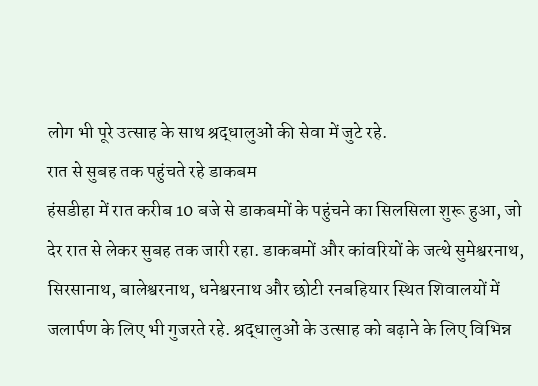लोग भी पूरे उत्साह के साथ श्रद्धालुओं की सेवा में जुटे रहे.
रात से सुबह तक पहुंचते रहे डाकबम
हंसडीहा में रात करीब 10 बजे से डाकबमों के पहुंचने का सिलसिला शुरू हुआ, जो देर रात से लेकर सुबह तक जारी रहा. डाकबमों और कांवरियों के जत्थे सुमेश्वरनाथ, सिरसानाथ, बालेश्वरनाथ, धनेश्वरनाथ और छोटी रनबहियार स्थित शिवालयों में जलार्पण के लिए भी गुजरते रहे. श्रद्धालुओं के उत्साह को बढ़ाने के लिए विभिन्न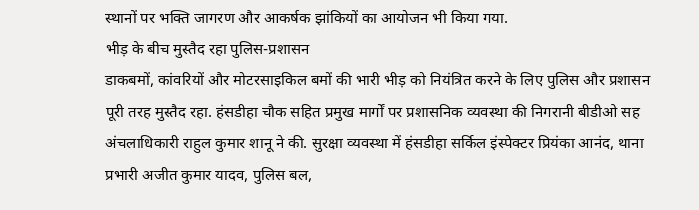स्थानों पर भक्ति जागरण और आकर्षक झांकियों का आयोजन भी किया गया.
भीड़ के बीच मुस्तैद रहा पुलिस-प्रशासन
डाकबमों, कांवरियों और मोटरसाइकिल बमों की भारी भीड़ को नियंत्रित करने के लिए पुलिस और प्रशासन पूरी तरह मुस्तैद रहा. हंसडीहा चौक सहित प्रमुख मार्गों पर प्रशासनिक व्यवस्था की निगरानी बीडीओ सह अंचलाधिकारी राहुल कुमार शानू ने की. सुरक्षा व्यवस्था में हंसडीहा सर्किल इंस्पेक्टर प्रियंका आनंद, थाना प्रभारी अजीत कुमार यादव, पुलिस बल,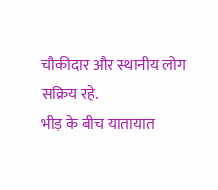चौकीदार और स्थानीय लोग सक्रिय रहे.
भीड़ के बीच यातायात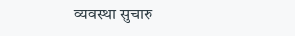व्यवस्था सुचारु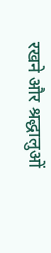रखने और श्रद्धालुओं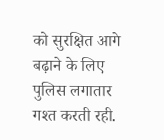को सुरक्षित आगे बढ़ाने के लिए पुलिस लगातार गश्त करती रही.